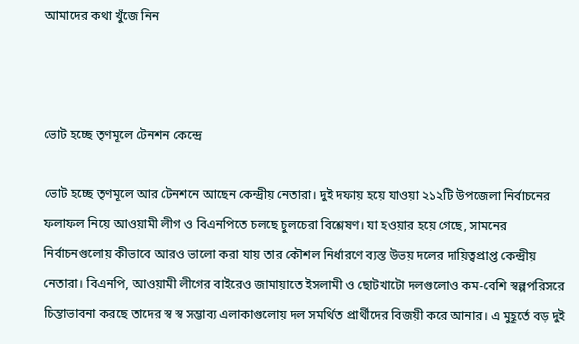আমাদের কথা খুঁজে নিন



ভোট হচ্ছে তৃণমূলে টেনশন কেন্দ্রে

ভোট হচ্ছে তৃণমূলে আর টেনশনে আছেন কেন্দ্রীয় নেতারা। দুই দফায় হয়ে যাওয়া ২১২টি উপজেলা নির্বাচনের ফলাফল নিয়ে আওয়ামী লীগ ও বিএনপিতে চলছে চুলচেরা বিশ্লেষণ। যা হওয়ার হয়ে গেছে, সামনের নির্বাচনগুলোয় কীভাবে আরও ভালো করা যায় তার কৌশল নির্ধারণে ব্যস্ত উভয় দলের দায়িত্বপ্রাপ্ত কেন্দ্রীয় নেতারা। বিএনপি, আওয়ামী লীগের বাইরেও জামায়াতে ইসলামী ও ছোটখাটো দলগুলোও কম-বেশি স্বল্পপরিসরে চিন্তাভাবনা করছে তাদের স্ব স্ব সম্ভাব্য এলাকাগুলোয় দল সমর্থিত প্রার্থীদের বিজয়ী করে আনার। এ মুহূর্তে বড় দুই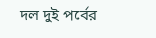দল দুই পর্বের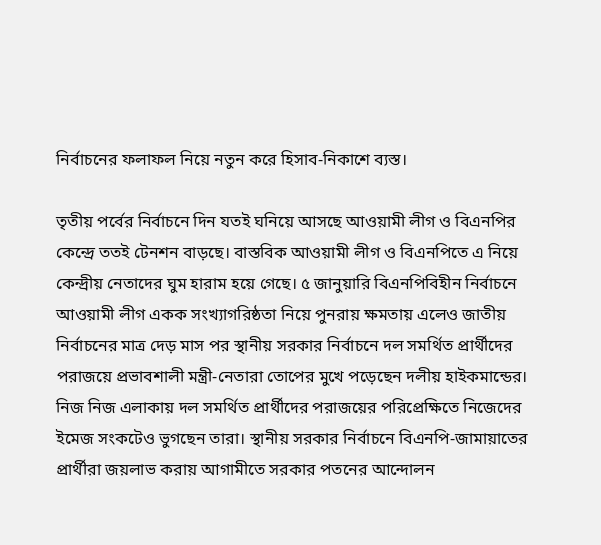নির্বাচনের ফলাফল নিয়ে নতুন করে হিসাব-নিকাশে ব্যস্ত।

তৃতীয় পর্বের নির্বাচনে দিন যতই ঘনিয়ে আসছে আওয়ামী লীগ ও বিএনপির কেন্দ্রে ততই টেনশন বাড়ছে। বাস্তবিক আওয়ামী লীগ ও বিএনপিতে এ নিয়ে কেন্দ্রীয় নেতাদের ঘুম হারাম হয়ে গেছে। ৫ জানুয়ারি বিএনপিবিহীন নির্বাচনে আওয়ামী লীগ একক সংখ্যাগরিষ্ঠতা নিয়ে পুনরায় ক্ষমতায় এলেও জাতীয় নির্বাচনের মাত্র দেড় মাস পর স্থানীয় সরকার নির্বাচনে দল সমর্থিত প্রার্থীদের পরাজয়ে প্রভাবশালী মন্ত্রী-নেতারা তোপের মুখে পড়েছেন দলীয় হাইকমান্ডের। নিজ নিজ এলাকায় দল সমর্থিত প্রার্থীদের পরাজয়ের পরিপ্রেক্ষিতে নিজেদের ইমেজ সংকটেও ভুগছেন তারা। স্থানীয় সরকার নির্বাচনে বিএনপি-জামায়াতের প্রার্থীরা জয়লাভ করায় আগামীতে সরকার পতনের আন্দোলন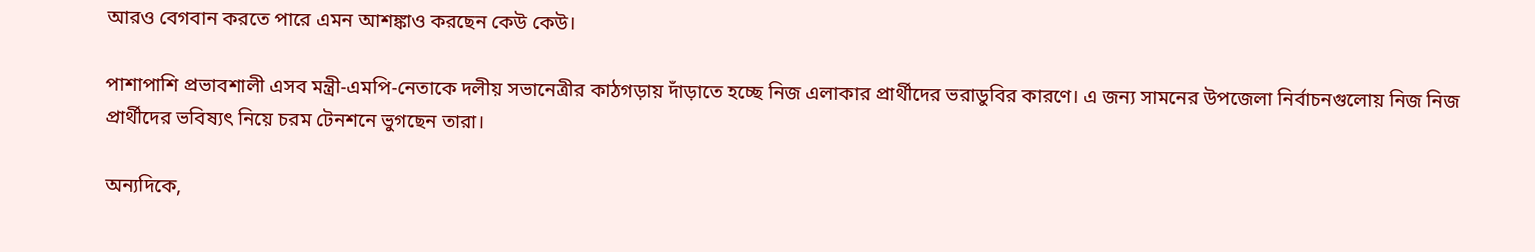আরও বেগবান করতে পারে এমন আশঙ্কাও করছেন কেউ কেউ।

পাশাপাশি প্রভাবশালী এসব মন্ত্রী-এমপি-নেতাকে দলীয় সভানেত্রীর কাঠগড়ায় দাঁড়াতে হচ্ছে নিজ এলাকার প্রার্থীদের ভরাডুবির কারণে। এ জন্য সামনের উপজেলা নির্বাচনগুলোয় নিজ নিজ প্রার্থীদের ভবিষ্যৎ নিয়ে চরম টেনশনে ভুগছেন তারা।

অন্যদিকে,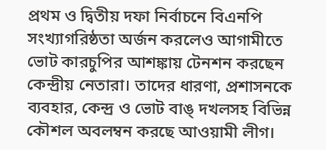প্রথম ও দ্বিতীয় দফা নির্বাচনে বিএনপি সংখ্যাগরিষ্ঠতা অর্জন করলেও আগামীতে ভোট কারচুপির আশঙ্কায় টেনশন করছেন কেন্দ্রীয় নেতারা। তাদের ধারণা, প্রশাসনকে ব্যবহার, কেন্দ্র ও ভোট বাঙ্ দখলসহ বিভিন্ন কৌশল অবলম্বন করছে আওয়ামী লীগ।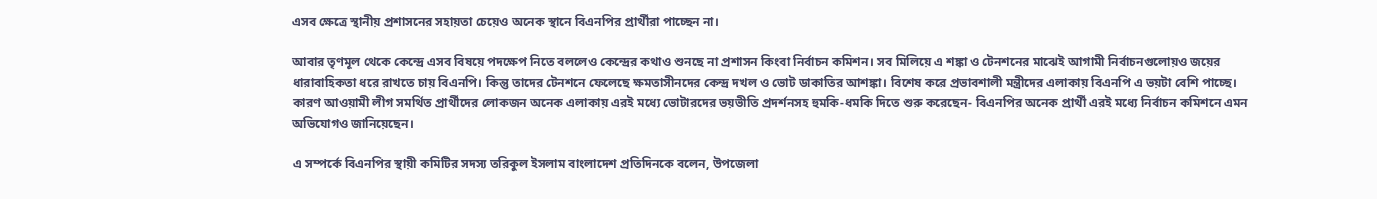এসব ক্ষেত্রে স্থানীয় প্রশাসনের সহায়তা চেয়েও অনেক স্থানে বিএনপির প্রার্থীরা পাচ্ছেন না।

আবার তৃণমূল থেকে কেন্দ্রে এসব বিষয়ে পদক্ষেপ নিতে বললেও কেন্দ্রের কথাও শুনছে না প্রশাসন কিংবা নির্বাচন কমিশন। সব মিলিয়ে এ শঙ্কা ও টেনশনের মাঝেই আগামী নির্বাচনগুলোয়ও জয়ের ধারাবাহিকতা ধরে রাখতে চায় বিএনপি। কিন্তু তাদের টেনশনে ফেলেছে ক্ষমতাসীনদের কেন্দ্র দখল ও ভোট ডাকাতির আশঙ্কা। বিশেষ করে প্রভাবশালী মন্ত্রীদের এলাকায় বিএনপি এ ভয়টা বেশি পাচ্ছে। কারণ আওয়ামী লীগ সমর্থিত প্রার্থীদের লোকজন অনেক এলাকায় এরই মধ্যে ভোটারদের ভয়ভীতি প্রদর্শনসহ হুমকি-ধমকি দিতে শুরু করেছেন- বিএনপির অনেক প্রার্থী এরই মধ্যে নির্বাচন কমিশনে এমন অভিযোগও জানিয়েছেন।

এ সম্পর্কে বিএনপির স্থায়ী কমিটির সদস্য তরিকুল ইসলাম বাংলাদেশ প্রতিদিনকে বলেন, উপজেলা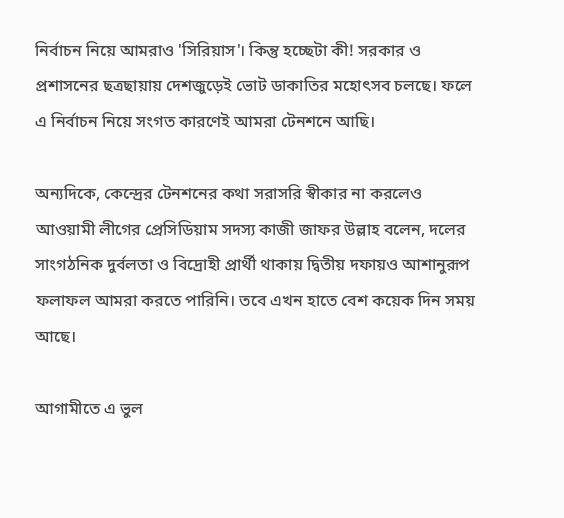নির্বাচন নিয়ে আমরাও 'সিরিয়াস'। কিন্তু হচ্ছেটা কী! সরকার ও প্রশাসনের ছত্রছায়ায় দেশজুড়েই ভোট ডাকাতির মহোৎসব চলছে। ফলে এ নির্বাচন নিয়ে সংগত কারণেই আমরা টেনশনে আছি।

অন্যদিকে, কেন্দ্রের টেনশনের কথা সরাসরি স্বীকার না করলেও আওয়ামী লীগের প্রেসিডিয়াম সদস্য কাজী জাফর উল্লাহ বলেন, দলের সাংগঠনিক দুর্বলতা ও বিদ্রোহী প্রার্থী থাকায় দ্বিতীয় দফায়ও আশানুরূপ ফলাফল আমরা করতে পারিনি। তবে এখন হাতে বেশ কয়েক দিন সময় আছে।

আগামীতে এ ভুল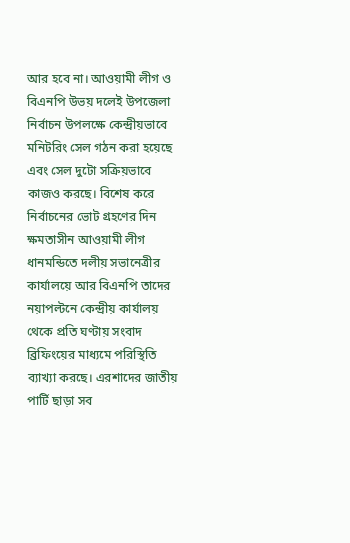আর হবে না। আওয়ামী লীগ ও বিএনপি উভয় দলেই উপজেলা নির্বাচন উপলক্ষে কেন্দ্রীয়ভাবে মনিটরিং সেল গঠন করা হয়েছে এবং সেল দুটো সক্রিয়ভাবে কাজও করছে। বিশেষ করে নির্বাচনের ভোট গ্রহণের দিন ক্ষমতাসীন আওয়ামী লীগ ধানমন্ডিতে দলীয় সভানেত্রীর কার্যালয়ে আর বিএনপি তাদের নয়াপল্টনে কেন্দ্রীয় কার্যালয় থেকে প্রতি ঘণ্টায় সংবাদ ব্রিফিংয়ের মাধ্যমে পরিস্থিতি ব্যাখ্যা করছে। এরশাদের জাতীয় পার্টি ছাড়া সব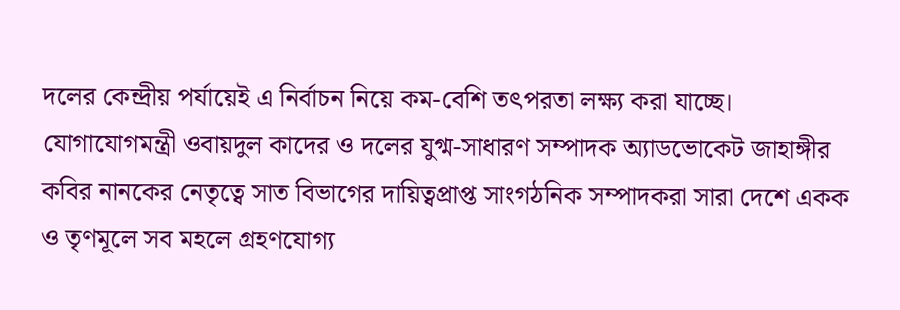দলের কেন্দ্রীয় পর্যায়েই এ নির্বাচন নিয়ে কম-বেশি তৎপরতা লক্ষ্য করা যাচ্ছে। যোগাযোগমন্ত্রী ওবায়দুল কাদের ও দলের যুগ্ম-সাধারণ সম্পাদক অ্যাডভোকেট জাহাঙ্গীর কবির নানকের নেতৃত্বে সাত বিভাগের দায়িত্বপ্রাপ্ত সাংগঠনিক সম্পাদকরা সারা দেশে একক ও তৃণমূলে সব মহলে গ্রহণযোগ্য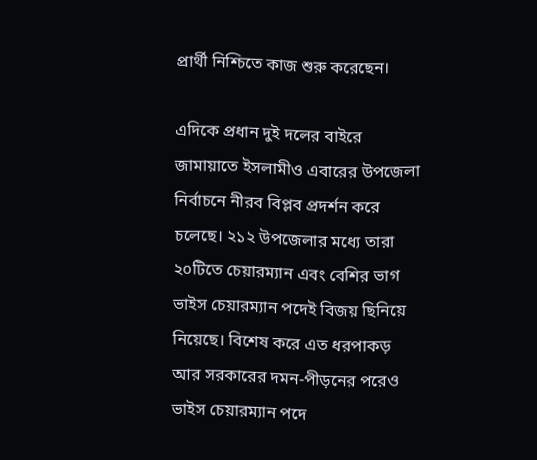প্রার্থী নিশ্চিতে কাজ শুরু করেছেন।

এদিকে প্রধান দুই দলের বাইরে জামায়াতে ইসলামীও এবারের উপজেলা নির্বাচনে নীরব বিপ্লব প্রদর্শন করে চলেছে। ২১২ উপজেলার মধ্যে তারা ২০টিতে চেয়ারম্যান এবং বেশির ভাগ ভাইস চেয়ারম্যান পদেই বিজয় ছিনিয়ে নিয়েছে। বিশেষ করে এত ধরপাকড় আর সরকারের দমন-পীড়নের পরেও ভাইস চেয়ারম্যান পদে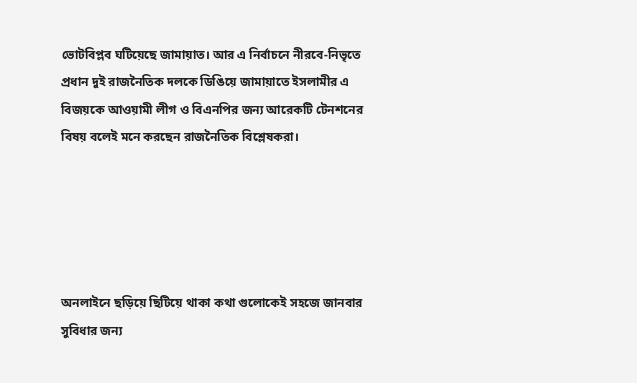ভোটবিপ্লব ঘটিয়েছে জামায়াত। আর এ নির্বাচনে নীরবে-নিভৃতে প্রধান দুই রাজনৈতিক দলকে ডিঙিয়ে জামায়াতে ইসলামীর এ বিজয়কে আওয়ামী লীগ ও বিএনপির জন্য আরেকটি টেনশনের বিষয় বলেই মনে করছেন রাজনৈতিক বিশ্লেষকরা।





অনলাইনে ছড়িয়ে ছিটিয়ে থাকা কথা গুলোকেই সহজে জানবার সুবিধার জন্য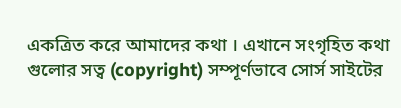একত্রিত করে আমাদের কথা । এখানে সংগৃহিত কথা গুলোর সত্ব (copyright) সম্পূর্ণভাবে সোর্স সাইটের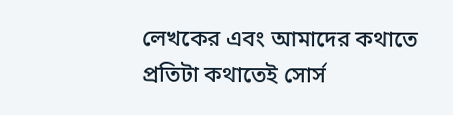লেখকের এবং আমাদের কথাতে প্রতিটা কথাতেই সোর্স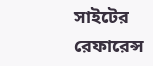সাইটের রেফারেন্স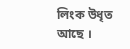লিংক উধৃত আছে ।